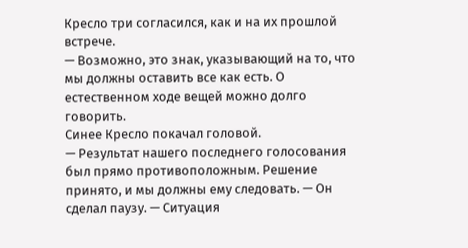Кресло три согласился, как и на их прошлой встрече.
— Возможно, это знак, указывающий на то, что мы должны оставить все как есть. О естественном ходе вещей можно долго говорить.
Синее Кресло покачал головой.
— Результат нашего последнего голосования был прямо противоположным. Решение принято, и мы должны ему следовать. — Он сделал паузу. — Ситуация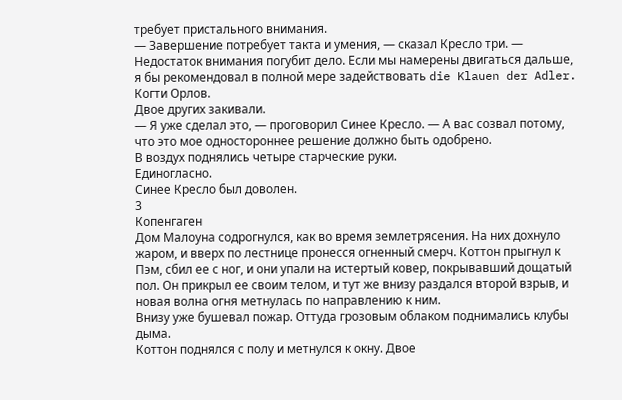требует пристального внимания.
— Завершение потребует такта и умения, — сказал Кресло три. — Недостаток внимания погубит дело. Если мы намерены двигаться дальше, я бы рекомендовал в полной мере задействовать die Klauen der Adler.
Когти Орлов.
Двое других закивали.
— Я уже сделал это, — проговорил Синее Кресло. — А вас созвал потому, что это мое одностороннее решение должно быть одобрено.
В воздух поднялись четыре старческие руки.
Единогласно.
Синее Кресло был доволен.
3
Копенгаген
Дом Малоуна содрогнулся, как во время землетрясения. На них дохнуло жаром, и вверх по лестнице пронесся огненный смерч. Коттон прыгнул к Пэм, сбил ее с ног, и они упали на истертый ковер, покрывавший дощатый пол. Он прикрыл ее своим телом, и тут же внизу раздался второй взрыв, и новая волна огня метнулась по направлению к ним.
Внизу уже бушевал пожар. Оттуда грозовым облаком поднимались клубы дыма.
Коттон поднялся с полу и метнулся к окну. Двое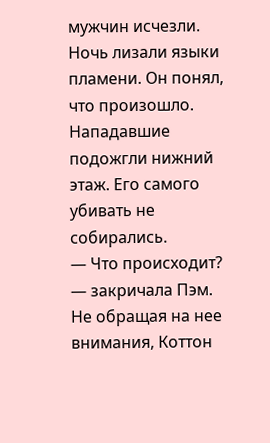мужчин исчезли. Ночь лизали языки пламени. Он понял, что произошло. Нападавшие подожгли нижний этаж. Его самого убивать не собирались.
— Что происходит? — закричала Пэм.
Не обращая на нее внимания, Коттон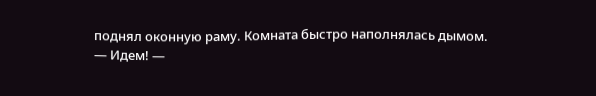поднял оконную раму. Комната быстро наполнялась дымом.
— Идем! —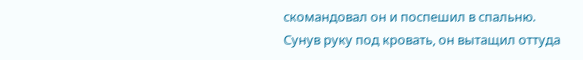скомандовал он и поспешил в спальню.
Сунув руку под кровать, он вытащил оттуда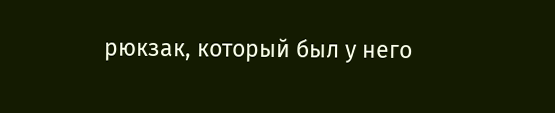рюкзак, который был у него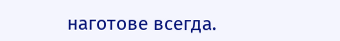наготове всегда.